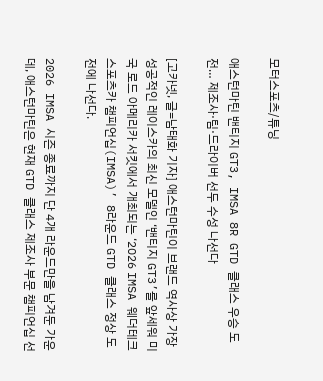모터스포츠/튜닝

애스턴마틴 밴티지 GT3, IMSA 8R GTD 클래스 우승 도전… 제조사·팀·드라이버 선두 수성 나선다

[고카넷, 글=남태화 기자] 애스턴마틴이 브랜드 역사상 가장 성공적인 레이스카의 최신 모델인 ‘밴티지 GT3’를 앞세워 미국 로드 아메리카 서킷에서 개최되는 ‘2026 IMSA 웨더테크 스포츠카 챔피언십(IMSA)’ 8라운드 GTD 클래스 정상 도전에 나선다.

2026 IMSA 시즌 종료까지 단 4개 라운드만을 남겨둔 가운데, 애스턴마틴은 현재 GTD 클래스 제조사 부문 챔피언십 선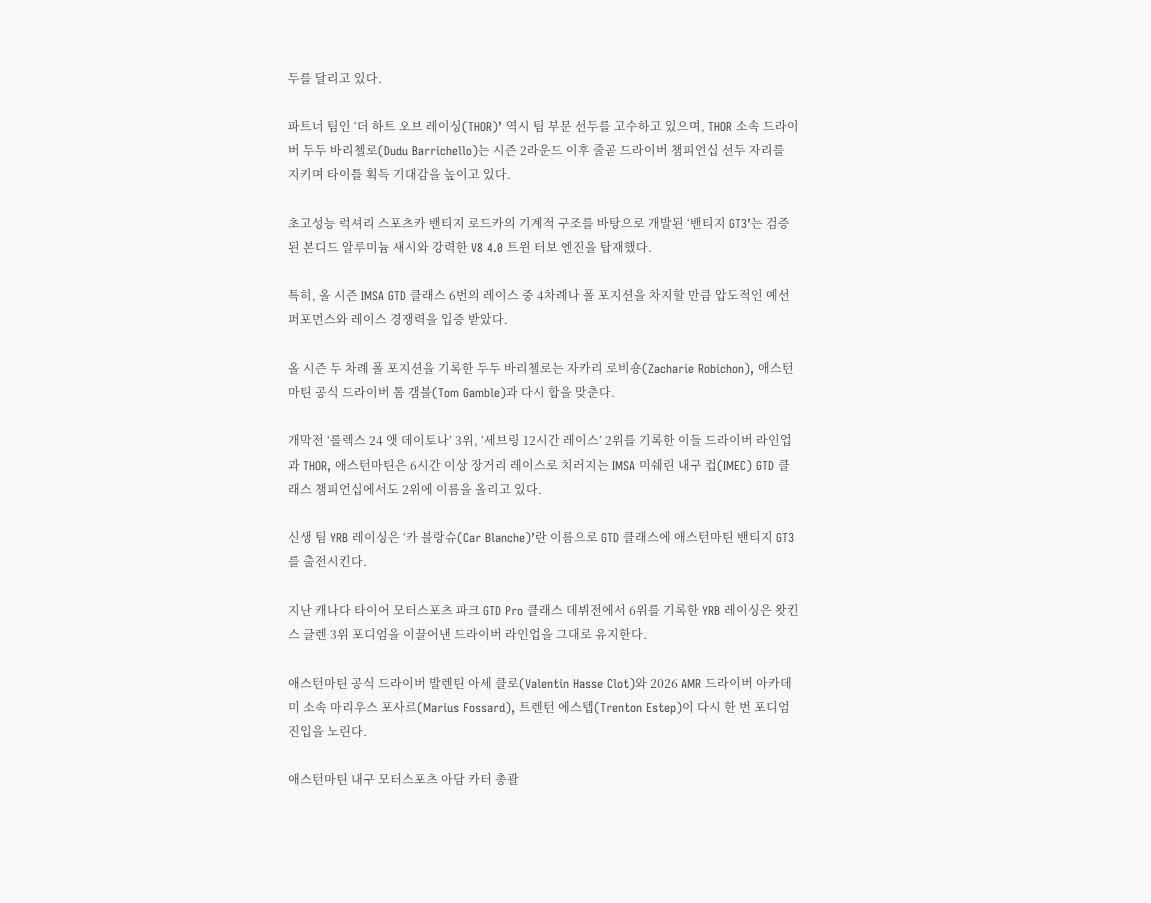두를 달리고 있다.

파트너 팀인 ‘더 하트 오브 레이싱(THOR)’ 역시 팀 부문 선두를 고수하고 있으며, THOR 소속 드라이버 두두 바리첼로(Dudu Barrichello)는 시즌 2라운드 이후 줄곧 드라이버 챔피언십 선두 자리를 지키며 타이틀 획득 기대감을 높이고 있다.

초고성능 럭셔리 스포츠카 밴티지 로드카의 기계적 구조를 바탕으로 개발된 ‘밴티지 GT3’는 검증된 본디드 알루미늄 섀시와 강력한 V8 4.0 트윈 터보 엔진을 탑재했다.

특히, 올 시즌 IMSA GTD 클래스 6번의 레이스 중 4차례나 폴 포지션을 차지할 만큼 압도적인 예선 퍼포먼스와 레이스 경쟁력을 입증 받았다.

올 시즌 두 차례 폴 포지션을 기록한 두두 바리첼로는 자카리 로비숑(Zacharie Robichon), 애스턴마틴 공식 드라이버 톰 갬블(Tom Gamble)과 다시 합을 맞춘다.

개막전 ‘롤렉스 24 앳 데이토나’ 3위, ‘세브링 12시간 레이스’ 2위를 기록한 이들 드라이버 라인업과 THOR, 애스턴마틴은 6시간 이상 장거리 레이스로 치러지는 IMSA 미쉐린 내구 컵(IMEC) GTD 클래스 챔피언십에서도 2위에 이름을 올리고 있다.

신생 팀 YRB 레이싱은 ‘카 블랑슈(Car Blanche)’란 이름으로 GTD 클래스에 애스턴마틴 밴티지 GT3를 출전시킨다.

지난 캐나다 타이어 모터스포츠 파크 GTD Pro 클래스 데뷔전에서 6위를 기록한 YRB 레이싱은 왓킨스 글렌 3위 포디엄을 이끌어낸 드라이버 라인업을 그대로 유지한다.

애스턴마틴 공식 드라이버 발렌틴 아세 클로(Valentin Hasse Clot)와 2026 AMR 드라이버 아카데미 소속 마리우스 포사르(Marius Fossard), 트렌턴 에스텝(Trenton Estep)이 다시 한 번 포디엄 진입을 노린다.

애스턴마틴 내구 모터스포츠 아담 카터 총괄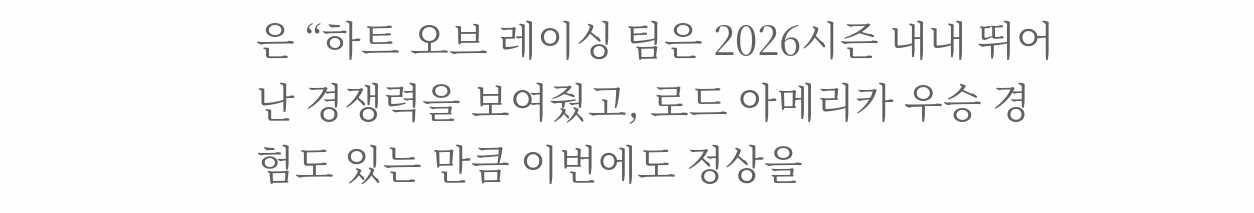은 “하트 오브 레이싱 팀은 2026시즌 내내 뛰어난 경쟁력을 보여줬고, 로드 아메리카 우승 경험도 있는 만큼 이번에도 정상을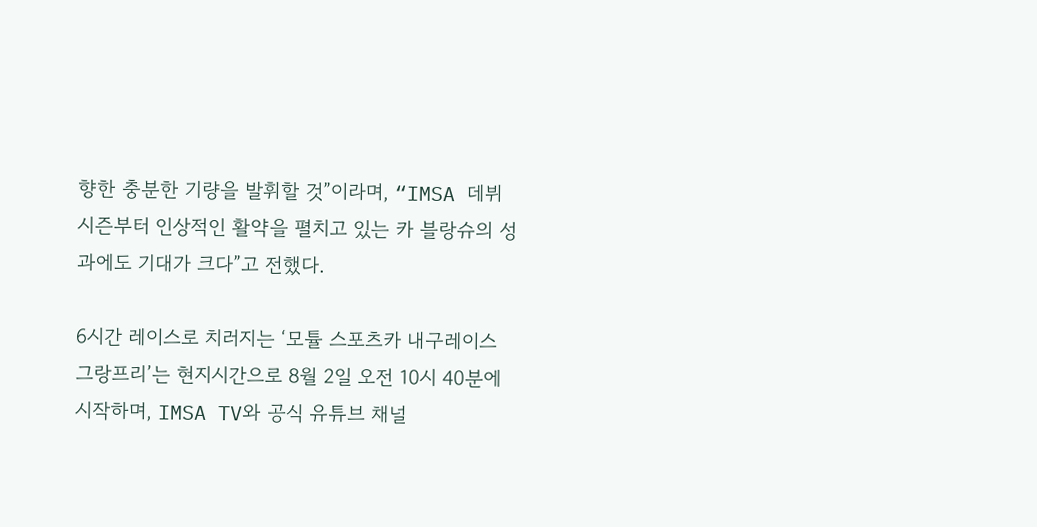향한 충분한 기량을 발휘할 것”이라며, “IMSA 데뷔 시즌부터 인상적인 활약을 펼치고 있는 카 블랑슈의 성과에도 기대가 크다”고 전했다.

6시간 레이스로 치러지는 ‘모튤 스포츠카 내구레이스 그랑프리’는 현지시간으로 8월 2일 오전 10시 40분에 시작하며, IMSA TV와 공식 유튜브 채널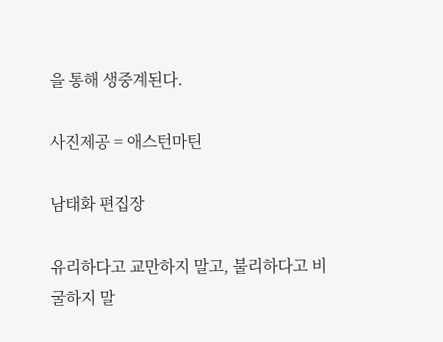을 통해 생중계된다.

사진제공 = 애스턴마틴

남태화 편집장

유리하다고 교만하지 말고, 불리하다고 비굴하지 말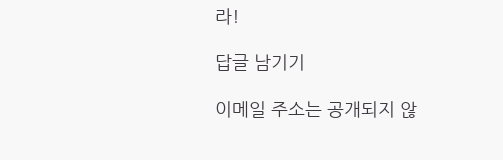라!

답글 남기기

이메일 주소는 공개되지 않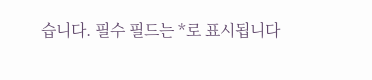습니다. 필수 필드는 *로 표시됩니다